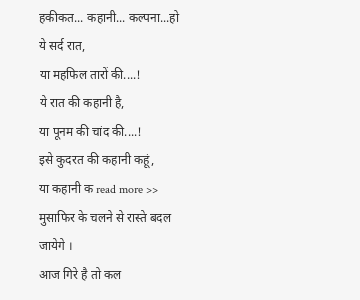हकीकत... कहानी... कल्पना...हो
ये सर्द रात,
या महफिल तारों की....!
ये रात की कहानी है,
या पूनम की चांद की....!
इसे कुदरत की कहानी कहूं,
या कहानी क read more >>
मुसाफिर के चलने से रास्ते बदल जायेगे ।
आज गिरे है तो कल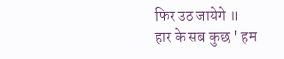फिर उठ जायेगे ॥
हार के सब कुछ ' हम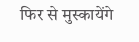फिर से मुस्कायेंगे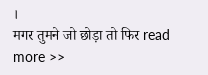।
मगर तुमने जो छोड़ा तो फिर read more >>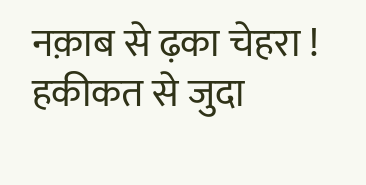नक़ाब से ढ़का चेहरा !
हकीकत से जुदा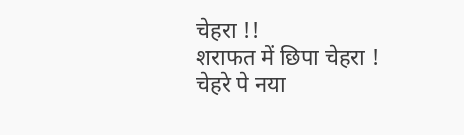चेहरा !!
शराफत में छिपा चेहरा !
चेहरे पे नया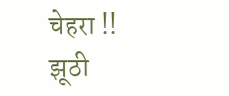चेहरा !!
झूठी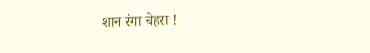शान रंगा चेहरा !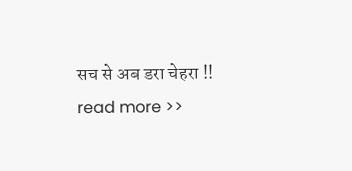सच से अब डरा चेहरा !!
read more >>